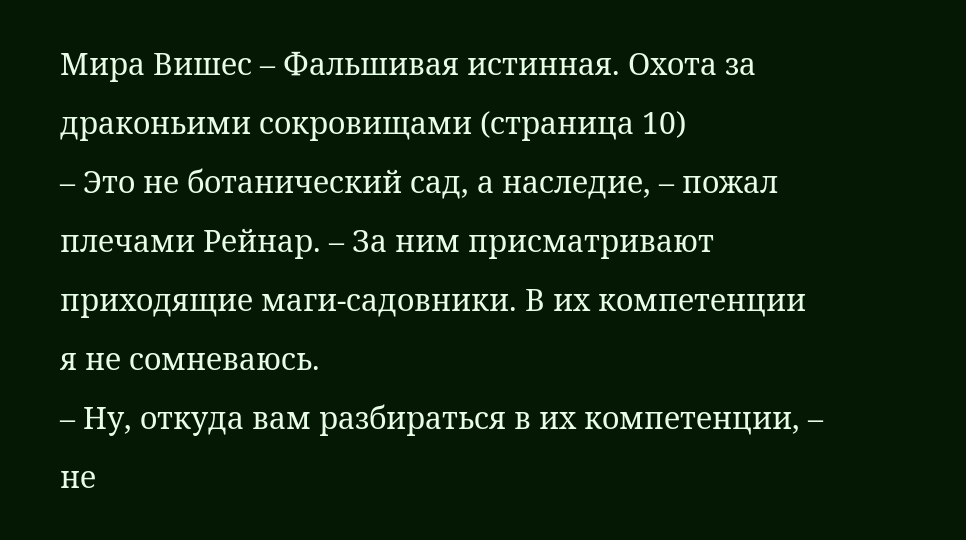Мира Вишес – Фальшивая истинная. Охота за драконьими сокровищами (страница 10)
– Это не ботанический сад, а наследие, – пожал плечами Рейнар. – За ним присматривают приходящие маги-садовники. В их компетенции я не сомневаюсь.
– Ну, откуда вам разбираться в их компетенции, – не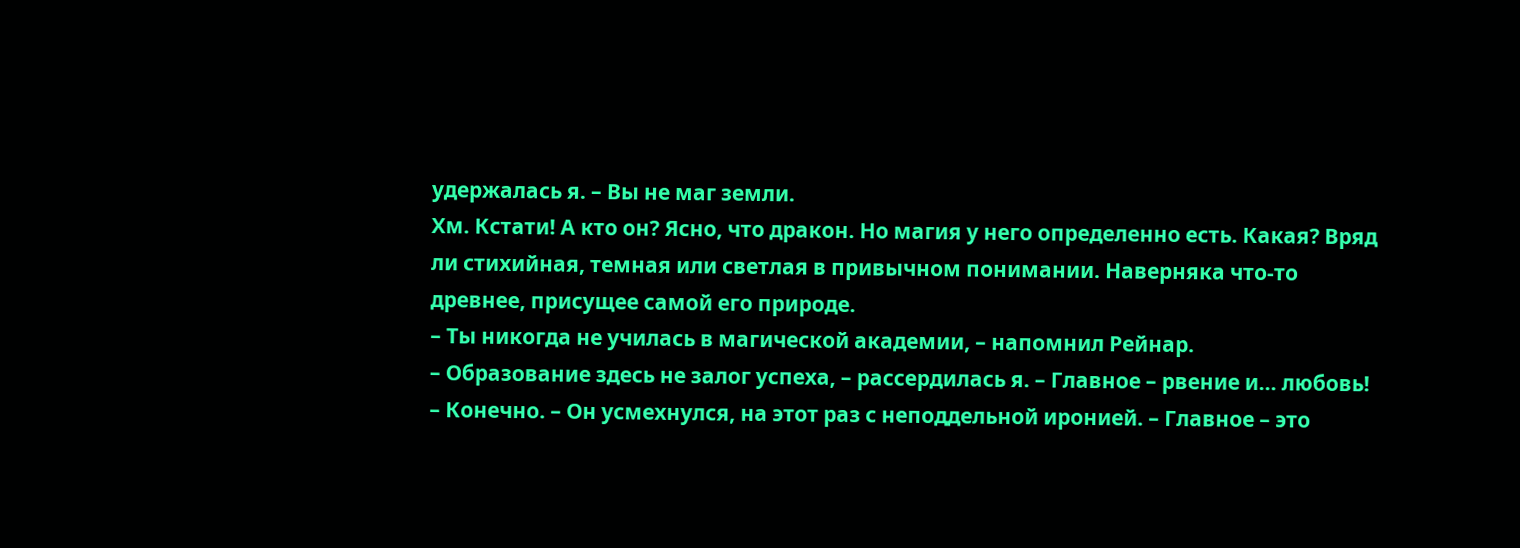удержалась я. – Вы не маг земли.
Хм. Кстати! А кто он? Ясно, что дракон. Но магия у него определенно есть. Какая? Вряд ли стихийная, темная или светлая в привычном понимании. Наверняка что-то древнее, присущее самой его природе.
– Ты никогда не училась в магической академии, – напомнил Рейнар.
– Образование здесь не залог успеха, – рассердилась я. – Главное – рвение и… любовь!
– Конечно. – Он усмехнулся, на этот раз с неподдельной иронией. – Главное – это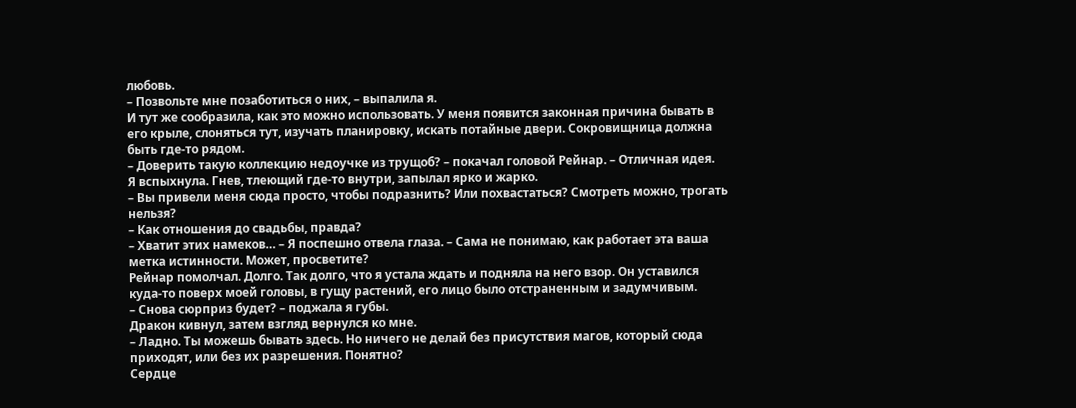любовь.
– Позвольте мне позаботиться о них, – выпалила я.
И тут же сообразила, как это можно использовать. У меня появится законная причина бывать в его крыле, слоняться тут, изучать планировку, искать потайные двери. Сокровищница должна быть где-то рядом.
– Доверить такую коллекцию недоучке из трущоб? – покачал головой Рейнар. – Отличная идея.
Я вспыхнула. Гнев, тлеющий где-то внутри, запылал ярко и жарко.
– Вы привели меня сюда просто, чтобы подразнить? Или похвастаться? Смотреть можно, трогать нельзя?
– Как отношения до свадьбы, правда?
– Хватит этих намеков… – Я поспешно отвела глаза. – Сама не понимаю, как работает эта ваша метка истинности. Может, просветите?
Рейнар помолчал. Долго. Так долго, что я устала ждать и подняла на него взор. Он уставился куда-то поверх моей головы, в гущу растений, его лицо было отстраненным и задумчивым.
– Снова сюрприз будет? – поджала я губы.
Дракон кивнул, затем взгляд вернулся ко мне.
– Ладно. Ты можешь бывать здесь. Но ничего не делай без присутствия магов, который сюда приходят, или без их разрешения. Понятно?
Сердце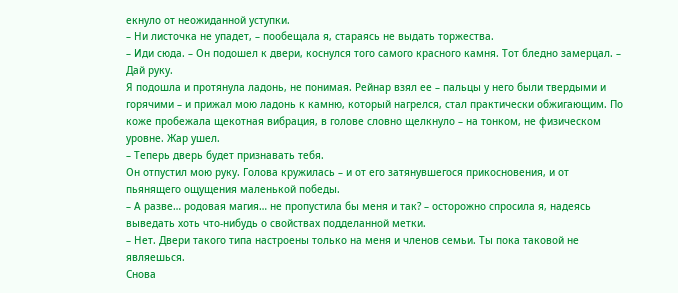екнуло от неожиданной уступки.
– Ни листочка не упадет, – пообещала я, стараясь не выдать торжества.
– Иди сюда. – Он подошел к двери, коснулся того самого красного камня. Тот бледно замерцал. – Дай руку.
Я подошла и протянула ладонь, не понимая. Рейнар взял ее – пальцы у него были твердыми и горячими – и прижал мою ладонь к камню, который нагрелся, стал практически обжигающим. По коже пробежала щекотная вибрация, в голове словно щелкнуло – на тонком, не физическом уровне. Жар ушел.
– Теперь дверь будет признавать тебя.
Он отпустил мою руку. Голова кружилась – и от его затянувшегося прикосновения, и от пьянящего ощущения маленькой победы.
– А разве… родовая магия… не пропустила бы меня и так? – осторожно спросила я, надеясь выведать хоть что-нибудь о свойствах подделанной метки.
– Нет. Двери такого типа настроены только на меня и членов семьи. Ты пока таковой не являешься.
Снова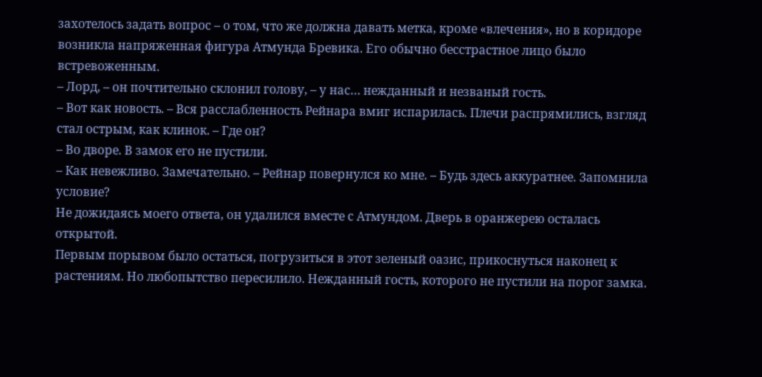захотелось задать вопрос – о том, что же должна давать метка, кроме «влечения», но в коридоре возникла напряженная фигура Атмунда Бревика. Его обычно бесстрастное лицо было встревоженным.
– Лорд, – он почтительно склонил голову, – у нас… нежданный и незваный гость.
– Вот как новость. – Вся расслабленность Рейнара вмиг испарилась. Плечи распрямились, взгляд стал острым, как клинок. – Где он?
– Во дворе. В замок его не пустили.
– Как невежливо. Замечательно. – Рейнар повернулся ко мне. – Будь здесь аккуратнее. Запомнила условие?
Не дожидаясь моего ответа, он удалился вместе с Атмундом. Дверь в оранжерею осталась открытой.
Первым порывом было остаться, погрузиться в этот зеленый оазис, прикоснуться наконец к растениям. Но любопытство пересилило. Нежданный гость, которого не пустили на порог замка.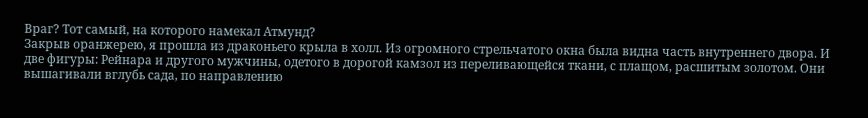Враг? Тот самый, на которого намекал Атмунд?
Закрыв оранжерею, я прошла из драконьего крыла в холл. Из огромного стрельчатого окна была видна часть внутреннего двора. И две фигуры: Рейнара и другого мужчины, одетого в дорогой камзол из переливающейся ткани, с плащом, расшитым золотом. Они вышагивали вглубь сада, по направлению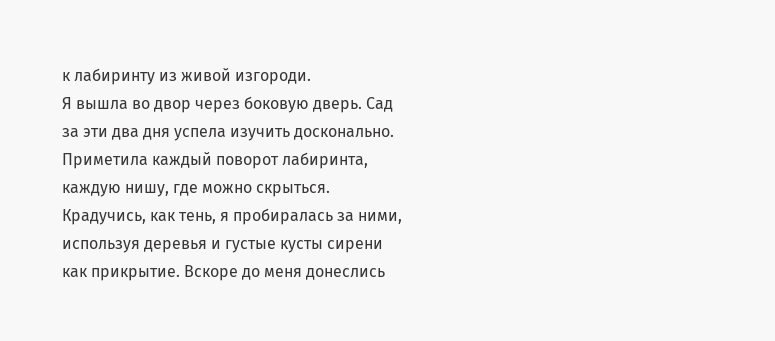к лабиринту из живой изгороди.
Я вышла во двор через боковую дверь. Сад за эти два дня успела изучить досконально. Приметила каждый поворот лабиринта, каждую нишу, где можно скрыться. Крадучись, как тень, я пробиралась за ними, используя деревья и густые кусты сирени как прикрытие. Вскоре до меня донеслись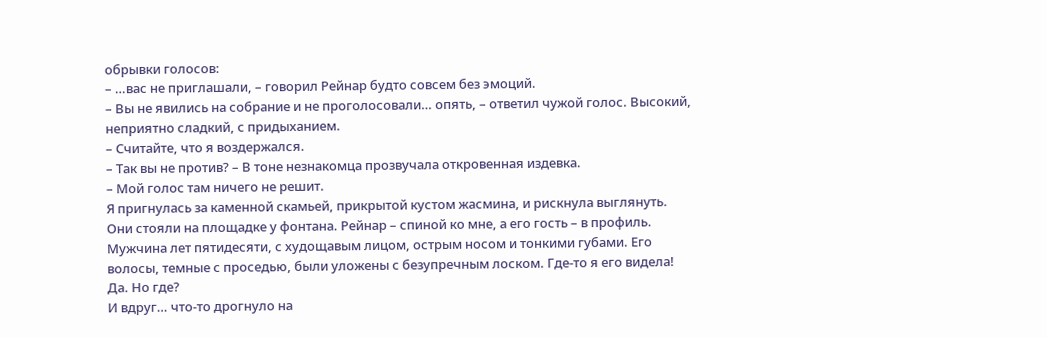обрывки голосов:
– …вас не приглашали, – говорил Рейнар будто совсем без эмоций.
– Вы не явились на собрание и не проголосовали… опять, – ответил чужой голос. Высокий, неприятно сладкий, с придыханием.
– Считайте, что я воздержался.
– Так вы не против? – В тоне незнакомца прозвучала откровенная издевка.
– Мой голос там ничего не решит.
Я пригнулась за каменной скамьей, прикрытой кустом жасмина, и рискнула выглянуть. Они стояли на площадке у фонтана. Рейнар – спиной ко мне, а его гость – в профиль. Мужчина лет пятидесяти, с худощавым лицом, острым носом и тонкими губами. Его волосы, темные с проседью, были уложены с безупречным лоском. Где-то я его видела! Да. Но где?
И вдруг… что-то дрогнуло на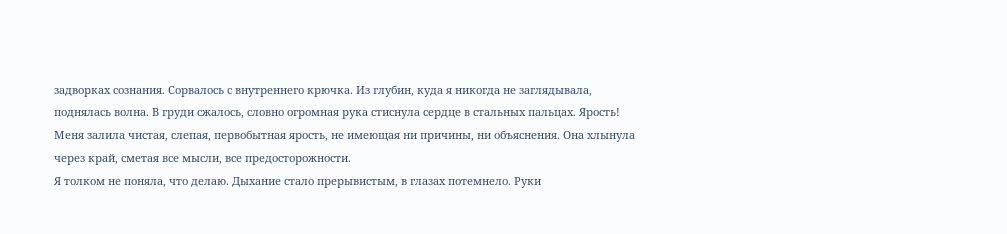задворках сознания. Сорвалось с внутреннего крючка. Из глубин, куда я никогда не заглядывала, поднялась волна. В груди сжалось, словно огромная рука стиснула сердце в стальных пальцах. Ярость! Меня залила чистая, слепая, первобытная ярость, не имеющая ни причины, ни объяснения. Она хлынула через край, сметая все мысли, все предосторожности.
Я толком не поняла, что делаю. Дыхание стало прерывистым, в глазах потемнело. Руки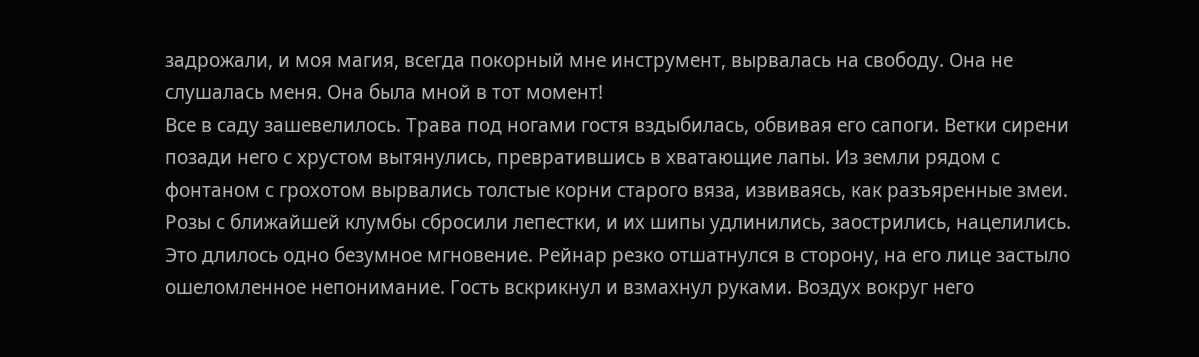задрожали, и моя магия, всегда покорный мне инструмент, вырвалась на свободу. Она не слушалась меня. Она была мной в тот момент!
Все в саду зашевелилось. Трава под ногами гостя вздыбилась, обвивая его сапоги. Ветки сирени позади него с хрустом вытянулись, превратившись в хватающие лапы. Из земли рядом с фонтаном с грохотом вырвались толстые корни старого вяза, извиваясь, как разъяренные змеи. Розы с ближайшей клумбы сбросили лепестки, и их шипы удлинились, заострились, нацелились.
Это длилось одно безумное мгновение. Рейнар резко отшатнулся в сторону, на его лице застыло ошеломленное непонимание. Гость вскрикнул и взмахнул руками. Воздух вокруг него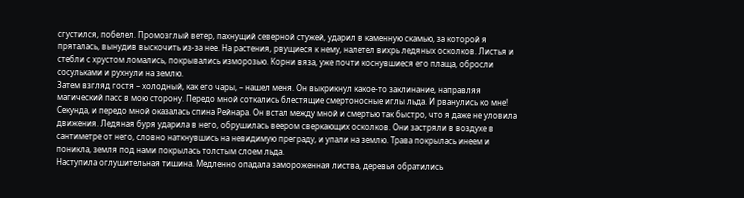сгустился, побелел. Промозглый ветер, пахнущий северной стужей, ударил в каменную скамью, за которой я пряталась, вынудив выскочить из-за нее. На растения, рвущиеся к нему, налетел вихрь ледяных осколков. Листья и стебли с хрустом ломались, покрывались изморозью. Корни вяза, уже почти коснувшиеся его плаща, обросли сосульками и рухнули на землю.
Затем взгляд гостя – холодный, как его чары, – нашел меня. Он выкрикнул какое-то заклинание, направляя магический пасс в мою сторону. Передо мной соткались блестящие смертоносные иглы льда. И рванулись ко мне!
Секунда, и передо мной оказалась спина Рейнара. Он встал между мной и смертью так быстро, что я даже не уловила движения. Ледяная буря ударила в него, обрушилась веером сверкающих осколков. Они застряли в воздухе в сантиметре от него, словно наткнувшись на невидимую преграду, и упали на землю. Трава покрылась инеем и поникла, земля под нами покрылась толстым слоем льда.
Наступила оглушительная тишина. Медленно опадала замороженная листва, деревья обратились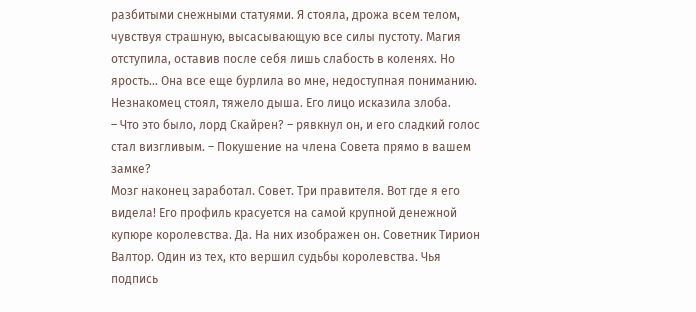разбитыми снежными статуями. Я стояла, дрожа всем телом, чувствуя страшную, высасывающую все силы пустоту. Магия отступила, оставив после себя лишь слабость в коленях. Но ярость… Она все еще бурлила во мне, недоступная пониманию.
Незнакомец стоял, тяжело дыша. Его лицо исказила злоба.
– Что это было, лорд Скайрен? – рявкнул он, и его сладкий голос стал визгливым. – Покушение на члена Совета прямо в вашем замке?
Мозг наконец заработал. Совет. Три правителя. Вот где я его видела! Его профиль красуется на самой крупной денежной купюре королевства. Да. На них изображен он. Советник Тирион Валтор. Один из тех, кто вершил судьбы королевства. Чья подпись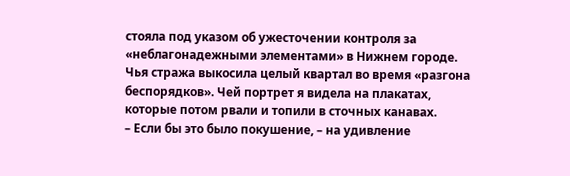стояла под указом об ужесточении контроля за «неблагонадежными элементами» в Нижнем городе. Чья стража выкосила целый квартал во время «разгона беспорядков». Чей портрет я видела на плакатах, которые потом рвали и топили в сточных канавах.
– Если бы это было покушение, – на удивление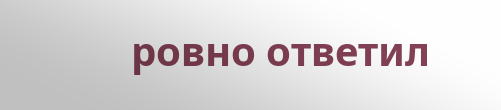ровно ответил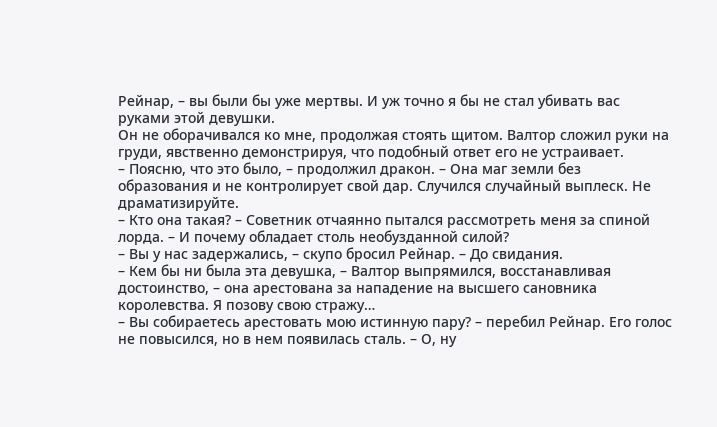Рейнар, – вы были бы уже мертвы. И уж точно я бы не стал убивать вас руками этой девушки.
Он не оборачивался ко мне, продолжая стоять щитом. Валтор сложил руки на груди, явственно демонстрируя, что подобный ответ его не устраивает.
– Поясню, что это было, – продолжил дракон. – Она маг земли без образования и не контролирует свой дар. Случился случайный выплеск. Не драматизируйте.
– Кто она такая? – Советник отчаянно пытался рассмотреть меня за спиной лорда. – И почему обладает столь необузданной силой?
– Вы у нас задержались, – скупо бросил Рейнар. – До свидания.
– Кем бы ни была эта девушка, – Валтор выпрямился, восстанавливая достоинство, – она арестована за нападение на высшего сановника королевства. Я позову свою стражу…
– Вы собираетесь арестовать мою истинную пару? – перебил Рейнар. Его голос не повысился, но в нем появилась сталь. – О, ну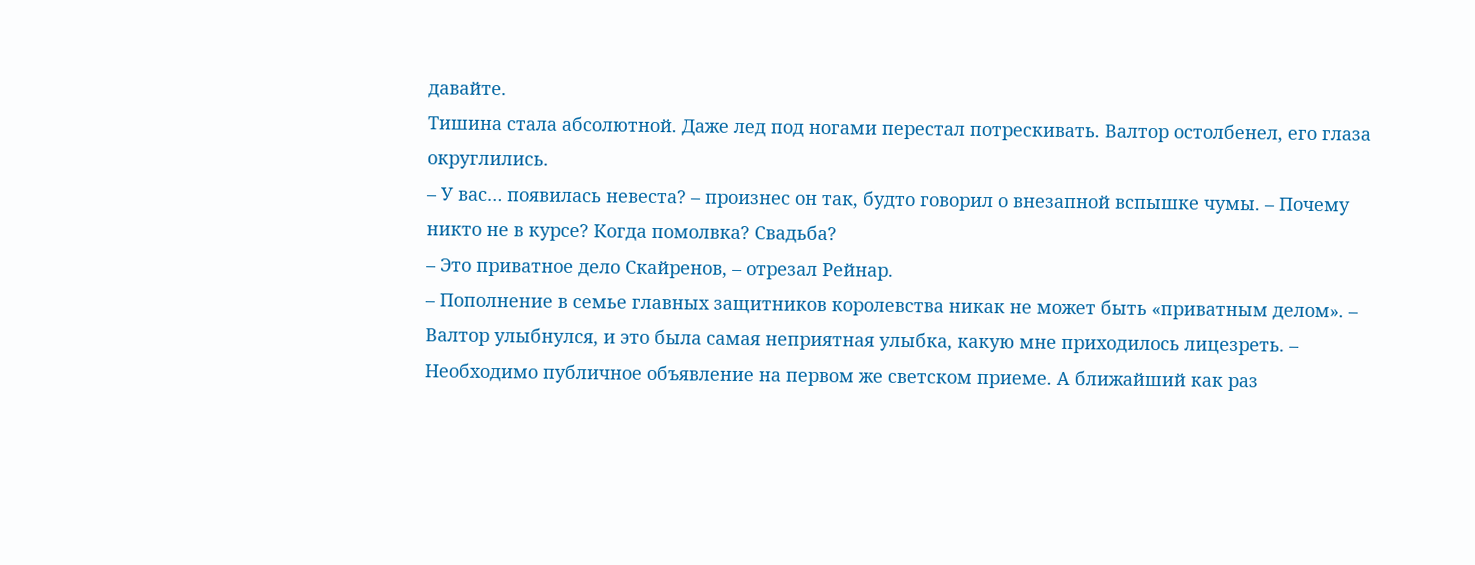давайте.
Тишина стала абсолютной. Даже лед под ногами перестал потрескивать. Валтор остолбенел, его глаза округлились.
– У вас… появилась невеста? – произнес он так, будто говорил о внезапной вспышке чумы. – Почему никто не в курсе? Когда помолвка? Свадьба?
– Это приватное дело Скайренов, – отрезал Рейнар.
– Пополнение в семье главных защитников королевства никак не может быть «приватным делом». – Валтор улыбнулся, и это была самая неприятная улыбка, какую мне приходилось лицезреть. – Необходимо публичное объявление на первом же светском приеме. А ближайший как раз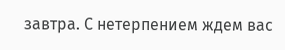завтра. С нетерпением ждем вас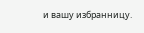и вашу избранницу.